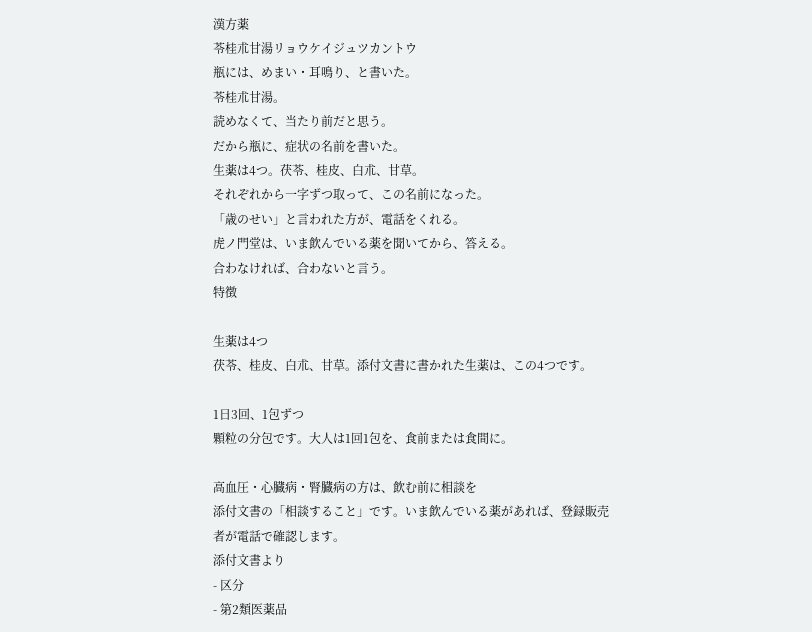漢方薬
苓桂朮甘湯リョウケイジュツカントウ
瓶には、めまい・耳鳴り、と書いた。
苓桂朮甘湯。
読めなくて、当たり前だと思う。
だから瓶に、症状の名前を書いた。
生薬は4つ。茯苓、桂皮、白朮、甘草。
それぞれから一字ずつ取って、この名前になった。
「歳のせい」と言われた方が、電話をくれる。
虎ノ門堂は、いま飲んでいる薬を聞いてから、答える。
合わなければ、合わないと言う。
特徴

生薬は4つ
茯苓、桂皮、白朮、甘草。添付文書に書かれた生薬は、この4つです。

1日3回、1包ずつ
顆粒の分包です。大人は1回1包を、食前または食間に。

高血圧・心臓病・腎臓病の方は、飲む前に相談を
添付文書の「相談すること」です。いま飲んでいる薬があれば、登録販売者が電話で確認します。
添付文書より
- 区分
- 第2類医薬品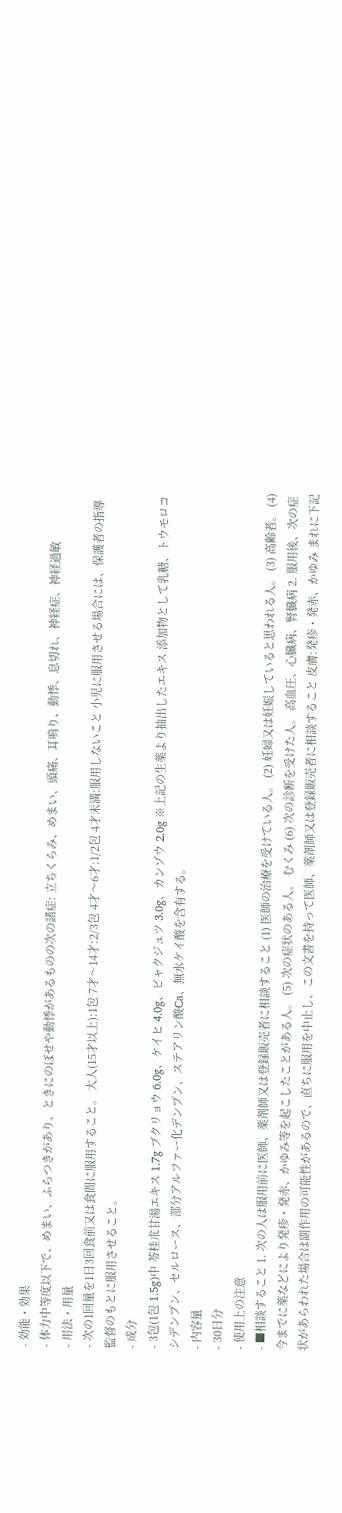- 効能・効果
- 体力中等度以下で、めまい、ふらつきがあり、ときにのぼせや動悸があるものの次の諸症: 立ちくらみ、めまい、頭痛、耳鳴り、動悸、息切れ、神経症、神経過敏
- 用法・用量
- 次の1回量を1日3回食前又は食間に服用すること。 大人(15才以上):1包 7才〜14才:2/3包 4才〜6才:1/2包 4才未満:服用しないこと 小児に服用させる場合には、保護者の指導監督のもとに服用させること。
- 成分
- 3包(1包 1.5g)中 苓桂朮甘湯エキス 1.7g ブクリョウ 6.0g、ケイヒ 4.0g、ビャクジュツ 3.0g、カンゾウ 2.0g ※上記の生薬より抽出したエキス 添加物として乳糖、トウモロコシデンプン、セルロース、部分アルファー化デンプン、ステアリン酸Ca、無水ケイ酸を含有する。
- 内容量
- 30日分
- 使用上の注意
- ■相談すること 1. 次の人は服用前に医師、薬剤師又は登録販売者に相談すること (1) 医師の治療を受けている人。 (2) 妊婦又は妊娠していると思われる人。 (3) 高齢者。 (4) 今までに薬などにより発疹・発赤、かゆみ等を起こしたことがある人。 (5) 次の症状のある人。 むくみ (6) 次の診断を受けた人。 高血圧、心臓病、腎臓病 2. 服用後、次の症状があらわれた場合は副作用の可能性があるので、直ちに服用を中止し、この文書を持って医師、薬剤師又は登録販売者に相談すること 皮膚:発疹・発赤、かゆみ まれに下記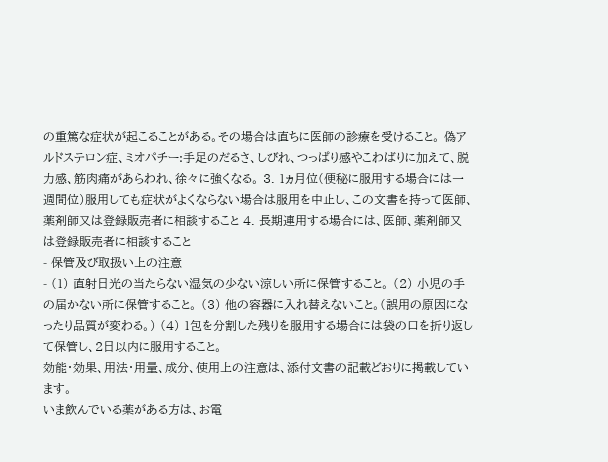の重篤な症状が起こることがある。その場合は直ちに医師の診療を受けること。 偽アルドステロン症、ミオパチー:手足のだるさ、しびれ、つっぱり感やこわばりに加えて、脱力感、筋肉痛があらわれ、徐々に強くなる。 3. 1ヵ月位(便秘に服用する場合には一週間位)服用しても症状がよくならない場合は服用を中止し、この文書を持って医師、薬剤師又は登録販売者に相談すること 4. 長期連用する場合には、医師、薬剤師又は登録販売者に相談すること
- 保管及び取扱い上の注意
- (1) 直射日光の当たらない湿気の少ない涼しい所に保管すること。 (2) 小児の手の届かない所に保管すること。 (3) 他の容器に入れ替えないこと。(誤用の原因になったり品質が変わる。) (4) 1包を分割した残りを服用する場合には袋の口を折り返して保管し、2日以内に服用すること。
効能・効果、用法・用量、成分、使用上の注意は、添付文書の記載どおりに掲載しています。
いま飲んでいる薬がある方は、お電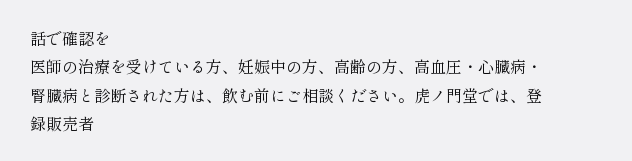話で確認を
医師の治療を受けている方、妊娠中の方、高齢の方、高血圧・心臓病・腎臓病と診断された方は、飲む前にご相談ください。虎ノ門堂では、登録販売者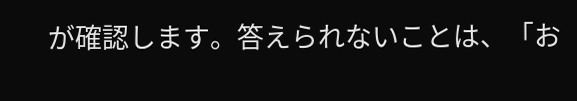が確認します。答えられないことは、「お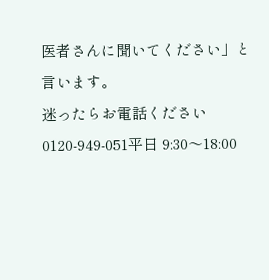医者さんに聞いてください」と言います。
迷ったらお電話ください
0120-949-051平日 9:30〜18:00